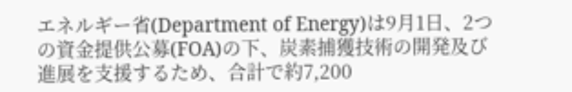エネルギー省(Department of Energy)は9月1日、2つの資金提供公募(FOA)の下、炭素捕獲技術の開発及び進展を支援するため、合計で約7,200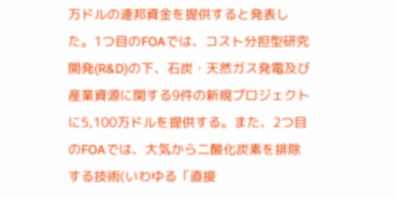万ドルの連邦資金を提供すると発表した。1つ目のFOAでは、コスト分担型研究開発(R&D)の下、石炭・天然ガス発電及び産業資源に関する9件の新規プロジェクトに5,100万ドルを提供する。また、2つ目のFOAでは、大気から二酸化炭素を排除する技術(いわゆる「直接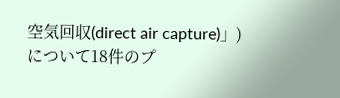空気回収(direct air capture)」)について18件のプ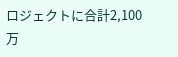ロジェクトに合計2,100万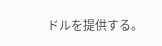ドルを提供する。